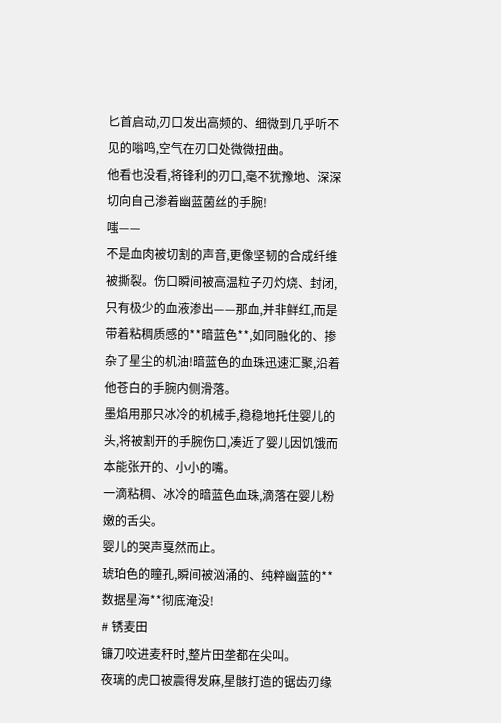匕首启动,刃口发出高频的、细微到几乎听不见的嗡鸣,空气在刃口处微微扭曲。
他看也没看,将锋利的刃口,毫不犹豫地、深深切向自己渗着幽蓝菌丝的手腕!
嗤——
不是血肉被切割的声音,更像坚韧的合成纤维被撕裂。伤口瞬间被高温粒子刃灼烧、封闭,只有极少的血液渗出——那血,并非鲜红,而是带着粘稠质感的**暗蓝色**,如同融化的、掺杂了星尘的机油!暗蓝色的血珠迅速汇聚,沿着他苍白的手腕内侧滑落。
墨焰用那只冰冷的机械手,稳稳地托住婴儿的头,将被割开的手腕伤口,凑近了婴儿因饥饿而本能张开的、小小的嘴。
一滴粘稠、冰冷的暗蓝色血珠,滴落在婴儿粉嫩的舌尖。
婴儿的哭声戛然而止。
琥珀色的瞳孔,瞬间被汹涌的、纯粹幽蓝的**数据星海**彻底淹没!
# 锈麦田
镰刀咬进麦秆时,整片田垄都在尖叫。
夜璃的虎口被震得发麻,星骸打造的锯齿刃缘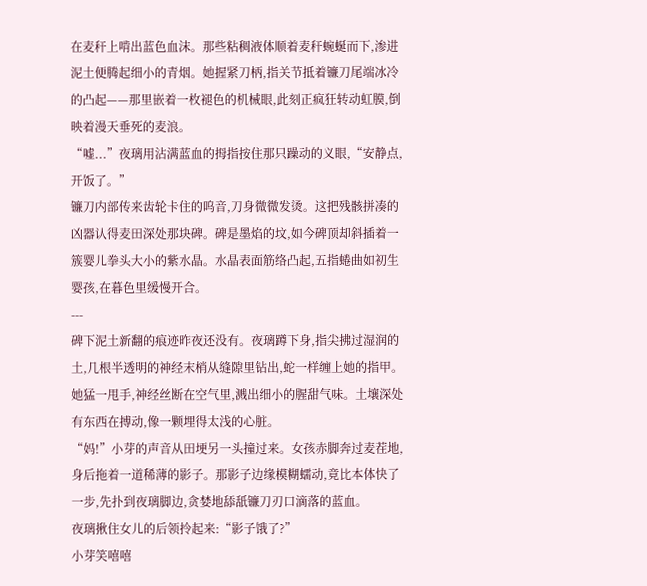在麦秆上啃出蓝色血沫。那些粘稠液体顺着麦秆蜿蜒而下,渗进泥土便腾起细小的青烟。她握紧刀柄,指关节抵着镰刀尾端冰冷的凸起——那里嵌着一枚褪色的机械眼,此刻正疯狂转动虹膜,倒映着漫天垂死的麦浪。
“嘘...”夜璃用沾满蓝血的拇指按住那只躁动的义眼,“安静点,开饭了。”
镰刀内部传来齿轮卡住的呜音,刀身微微发烫。这把残骸拼凑的凶器认得麦田深处那块碑。碑是墨焰的坟,如今碑顶却斜插着一簇婴儿拳头大小的紫水晶。水晶表面筋络凸起,五指蜷曲如初生婴孩,在暮色里缓慢开合。
---
碑下泥土新翻的痕迹昨夜还没有。夜璃蹲下身,指尖拂过湿润的土,几根半透明的神经末梢从缝隙里钻出,蛇一样缠上她的指甲。她猛一甩手,神经丝断在空气里,溅出细小的腥甜气味。土壤深处有东西在搏动,像一颗埋得太浅的心脏。
“妈!”小芽的声音从田埂另一头撞过来。女孩赤脚奔过麦茬地,身后拖着一道稀薄的影子。那影子边缘模糊蠕动,竟比本体快了一步,先扑到夜璃脚边,贪婪地舔舐镰刀刃口滴落的蓝血。
夜璃揪住女儿的后领拎起来:“影子饿了?”
小芽笑嘻嘻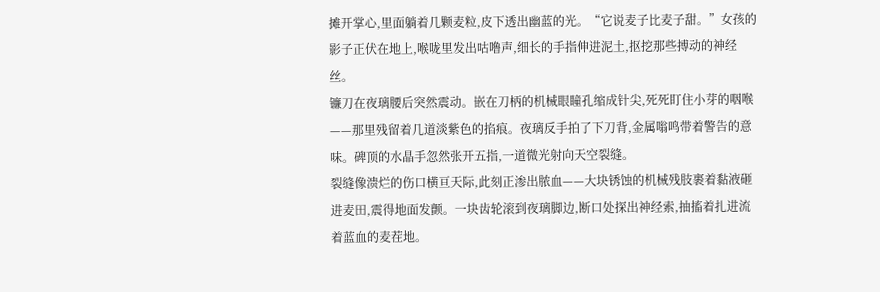摊开掌心,里面躺着几颗麦粒,皮下透出幽蓝的光。“它说麦子比麦子甜。”女孩的影子正伏在地上,喉咙里发出咕噜声,细长的手指伸进泥土,抠挖那些搏动的神经丝。
镰刀在夜璃腰后突然震动。嵌在刀柄的机械眼瞳孔缩成针尖,死死盯住小芽的咽喉——那里残留着几道淡紫色的掐痕。夜璃反手拍了下刀背,金属嗡鸣带着警告的意味。碑顶的水晶手忽然张开五指,一道微光射向天空裂缝。
裂缝像溃烂的伤口横亘天际,此刻正渗出脓血——大块锈蚀的机械残肢裹着黏液砸进麦田,震得地面发颤。一块齿轮滚到夜璃脚边,断口处探出神经索,抽搐着扎进流着蓝血的麦茬地。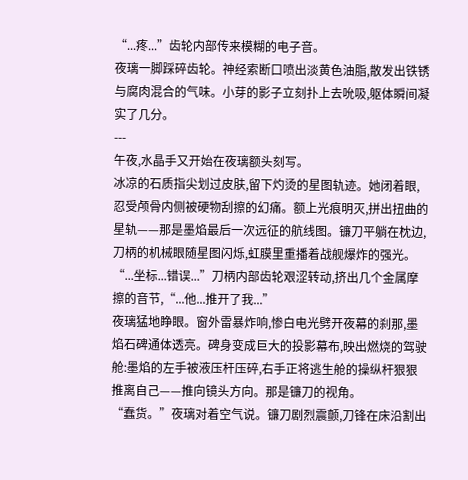“...疼...”齿轮内部传来模糊的电子音。
夜璃一脚踩碎齿轮。神经索断口喷出淡黄色油脂,散发出铁锈与腐肉混合的气味。小芽的影子立刻扑上去吮吸,躯体瞬间凝实了几分。
---
午夜,水晶手又开始在夜璃额头刻写。
冰凉的石质指尖划过皮肤,留下灼烫的星图轨迹。她闭着眼,忍受颅骨内侧被硬物刮擦的幻痛。额上光痕明灭,拼出扭曲的星轨——那是墨焰最后一次远征的航线图。镰刀平躺在枕边,刀柄的机械眼随星图闪烁,虹膜里重播着战舰爆炸的强光。
“...坐标...错误...”刀柄内部齿轮艰涩转动,挤出几个金属摩擦的音节,“...他...推开了我...”
夜璃猛地睁眼。窗外雷暴炸响,惨白电光劈开夜幕的刹那,墨焰石碑通体透亮。碑身变成巨大的投影幕布,映出燃烧的驾驶舱:墨焰的左手被液压杆压碎,右手正将逃生舱的操纵杆狠狠推离自己——推向镜头方向。那是镰刀的视角。
“蠢货。”夜璃对着空气说。镰刀剧烈震颤,刀锋在床沿割出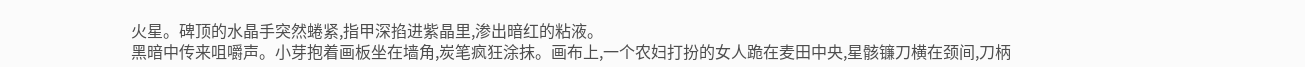火星。碑顶的水晶手突然蜷紧,指甲深掐进紫晶里,渗出暗红的粘液。
黑暗中传来咀嚼声。小芽抱着画板坐在墙角,炭笔疯狂涂抹。画布上,一个农妇打扮的女人跪在麦田中央,星骸镰刀横在颈间,刀柄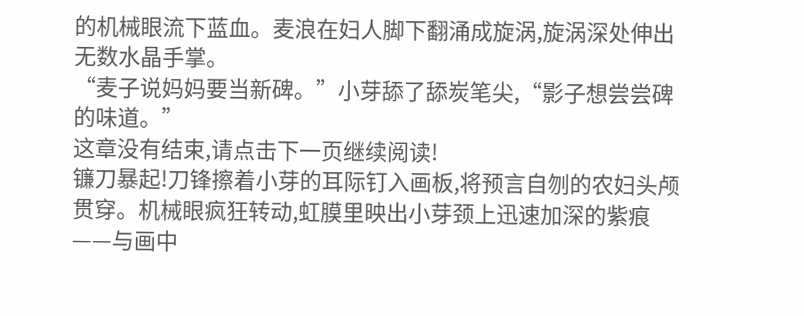的机械眼流下蓝血。麦浪在妇人脚下翻涌成旋涡,旋涡深处伸出无数水晶手掌。
“麦子说妈妈要当新碑。”小芽舔了舔炭笔尖,“影子想尝尝碑的味道。”
这章没有结束,请点击下一页继续阅读!
镰刀暴起!刀锋擦着小芽的耳际钉入画板,将预言自刎的农妇头颅贯穿。机械眼疯狂转动,虹膜里映出小芽颈上迅速加深的紫痕——与画中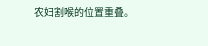农妇割喉的位置重叠。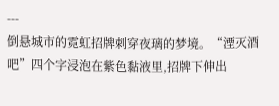---
倒悬城市的霓虹招牌刺穿夜璃的梦境。“湮灭酒吧”四个字浸泡在紫色黏液里,招牌下伸出